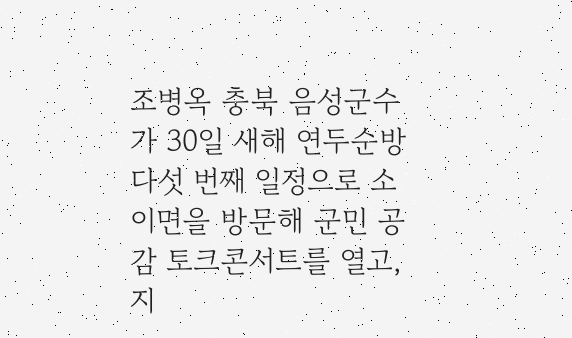조병옥 충북 음성군수가 30일 새해 연두순방 다섯 번째 일정으로 소이면을 방문해 군민 공감 토크콘서트를 열고, 지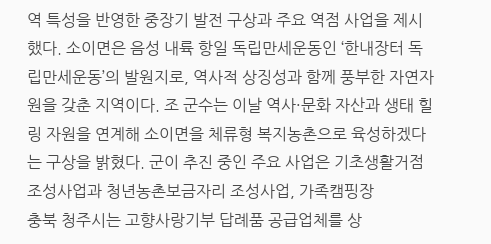역 특성을 반영한 중장기 발전 구상과 주요 역점 사업을 제시했다. 소이면은 음성 내륙 항일 독립만세운동인 ‘한내장터 독립만세운동’의 발원지로, 역사적 상징성과 함께 풍부한 자연자원을 갖춘 지역이다. 조 군수는 이날 역사·문화 자산과 생태 힐링 자원을 연계해 소이면을 체류형 복지농촌으로 육성하겠다는 구상을 밝혔다. 군이 추진 중인 주요 사업은 기초생활거점조성사업과 청년농촌보금자리 조성사업, 가족캠핑장
충북 청주시는 고향사랑기부 답례품 공급업체를 상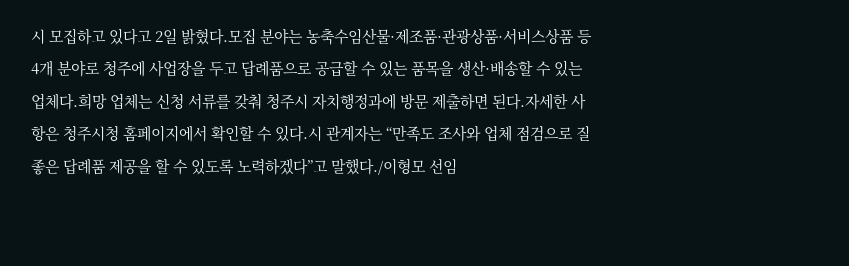시 모집하고 있다고 2일 밝혔다.모집 분야는 농축수임산물·제조품·관광상품·서비스상품 등 4개 분야로 청주에 사업장을 두고 답례품으로 공급할 수 있는 품목을 생산·배송할 수 있는 업체다.희망 업체는 신청 서류를 갖춰 청주시 자치행정과에 방문 제출하면 된다.자세한 사항은 청주시청 홈페이지에서 확인할 수 있다.시 관계자는 “만족도 조사와 업체 점검으로 질 좋은 답례품 제공을 할 수 있도록 노력하겠다”고 말했다./이형모 선임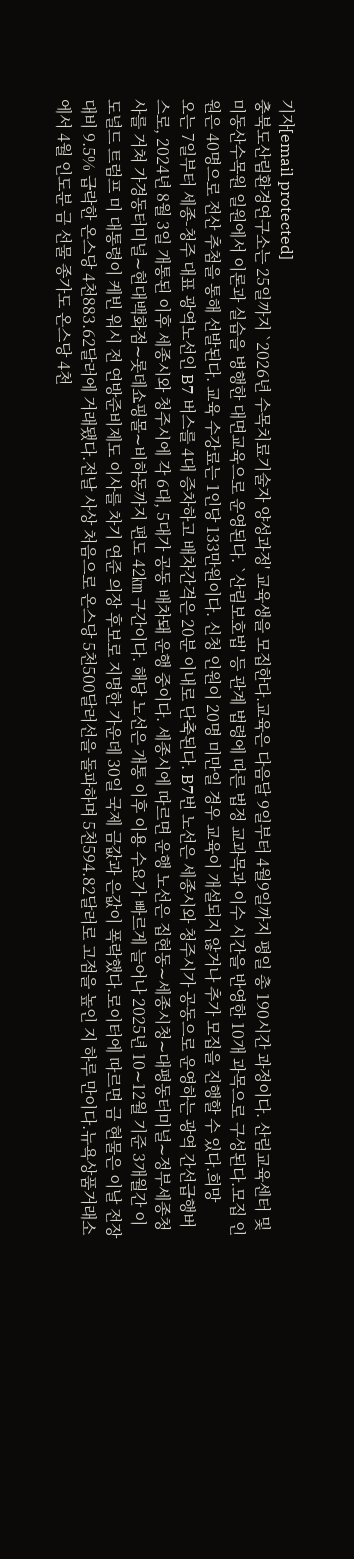기자[email protected]
충북도산림환경연구소는 25일까지 `2026년 수목치료기술자 양성과정' 교육생을 모집한다.교육은 다음달 9일부터 4월9일까지 평일 총 190시간 과정이다. 산림교육센터 및 미동산수목원 일원에서 이론과 실습을 병행한 대면교육으로 운영된다. `산림보호법' 등 관계 법령에 따른 법정 교과목과 이수 시간을 반영한 10개 과목으로 구성된다.모집 인원은 40명으로 전산 추첨을 통해 선발된다. 교육 수강료는 1인당 133만원이다. 신청 인원이 20명 미만일 경우 교육이 개설되지 않거나 추가 모집을 진행할 수 있다.희망
오는 7일부터 세종-청주 대표 광역노선인 B7 버스를 4대 증차하고 배차간격은 20분 이내로 단축된다. B7번 노선은 세종시와 청주시가 공동으로 운영하는 광역 간선급행버스로, 2024년 8월 3일 개통된 이후 세종시와 청주시에 각 6대, 5대가 공동 배차돼 운행 중이다. 세종시에 따르면 운행 노선은 집현동∼세종시청∼대평동터미널∼정부세종청사를 거쳐 가경동터미널∼현대백화점∼롯데쇼핑몰∼비하동까지 편도 42㎞ 구간이다. 해당 노선은 개통 이후 이용 수요가 빠르게 늘어나 2025년 10∼12월 기준 3개월간 이
도널드 트럼프 미 대통령이 케빈 워시 전 연방준비제도 이사를 차기 연준 의장 후보로 지명한 가운데 30일 국제 금값과 은값이 폭락했다.로이터에 따르면 금 현물은 이날 전장 대비 9.5% 급락한 온스당 4천883.62달러에 거래됐다.전날 사상 처음으로 온스당 5천500달러선을 돌파하며 5천594.82달러로 고점을 높인 지 하루 만이다.뉴욕상품거래소에서 4월 인도분 금 선물 종가도 온스당 4천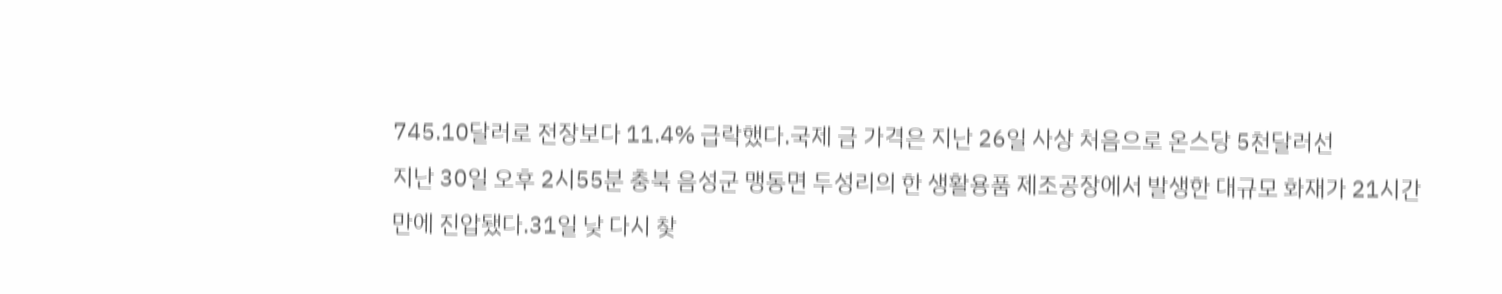745.10달러로 전장보다 11.4% 급락했다.국제 금 가격은 지난 26일 사상 처음으로 온스당 5천달러선
지난 30일 오후 2시55분 충북 음성군 맹동면 두성리의 한 생활용품 제조공장에서 발생한 대규모 화재가 21시간만에 진압됐다.31일 낮 다시 찾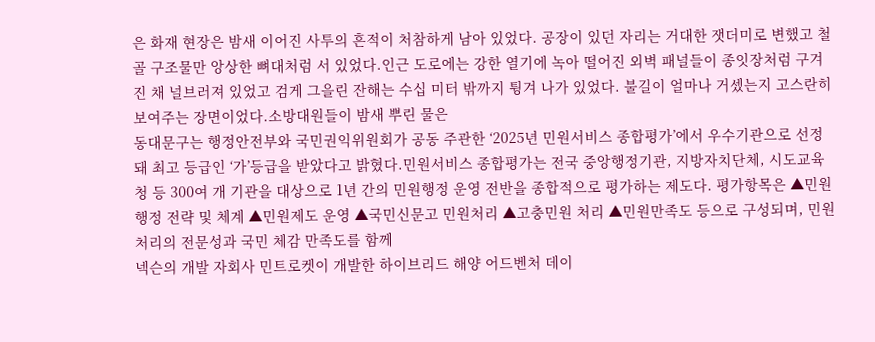은 화재 현장은 밤새 이어진 사투의 흔적이 처참하게 남아 있었다. 공장이 있던 자리는 거대한 잿더미로 변했고 철골 구조물만 앙상한 뼈대처럼 서 있었다.인근 도로에는 강한 열기에 녹아 떨어진 외벽 패널들이 종잇장처럼 구겨진 채 널브러져 있었고 검게 그을린 잔해는 수십 미터 밖까지 튕겨 나가 있었다. 불길이 얼마나 거셌는지 고스란히 보여주는 장면이었다.소방대원들이 밤새 뿌린 물은
동대문구는 행정안전부와 국민권익위원회가 공동 주관한 ‘2025년 민원서비스 종합평가’에서 우수기관으로 선정돼 최고 등급인 ‘가’등급을 받았다고 밝혔다.민원서비스 종합평가는 전국 중앙행정기관, 지방자치단체, 시도교육청 등 300여 개 기관을 대상으로 1년 간의 민원행정 운영 전반을 종합적으로 평가하는 제도다. 평가항목은 ▲민원행정 전략 및 체계 ▲민원제도 운영 ▲국민신문고 민원처리 ▲고충민원 처리 ▲민원만족도 등으로 구성되며, 민원 처리의 전문성과 국민 체감 만족도를 함께
넥슨의 개발 자회사 민트로켓이 개발한 하이브리드 해양 어드벤처 데이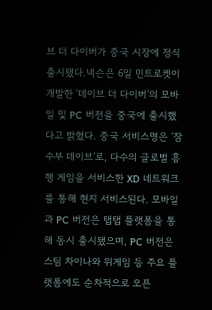브 더 다이버가 중국 시장에 정식 출시됐다.넥슨은 6일 민트로켓이 개발한 ‘데이브 더 다이버’의 모바일 및 PC 버전을 중국에 출시했다고 밝혔다. 중국 서비스명은 ‘잠수부 데이브’로, 다수의 글로벌 흥행 게임을 서비스한 XD 네트워크를 통해 현지 서비스된다. 모바일과 PC 버전은 탭탭 플랫폼을 통해 동시 출시됐으며, PC 버전은 스팀 차이나와 위게임 등 주요 플랫폼에도 순차적으로 오픈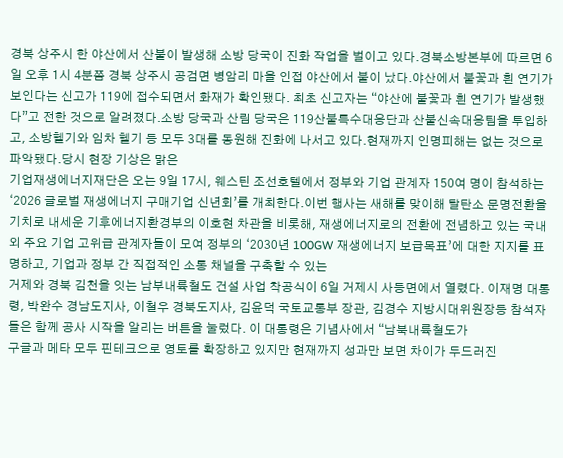경북 상주시 한 야산에서 산불이 발생해 소방 당국이 진화 작업을 벌이고 있다.경북소방본부에 따르면 6일 오후 1시 4분쯤 경북 상주시 공검면 병암리 마을 인접 야산에서 불이 났다.야산에서 불꽃과 흰 연기가 보인다는 신고가 119에 접수되면서 화재가 확인됐다. 최초 신고자는 “야산에 불꽃과 흰 연기가 발생했다”고 전한 것으로 알려졌다.소방 당국과 산림 당국은 119산불특수대응단과 산불신속대응팀을 투입하고, 소방헬기와 임차 헬기 등 모두 3대를 동원해 진화에 나서고 있다.현재까지 인명피해는 없는 것으로 파악됐다.당시 현장 기상은 맑은
기업재생에너지재단은 오는 9일 17시, 웨스틴 조선호텔에서 정부와 기업 관계자 150여 명이 참석하는 ‘2026 글로벌 재생에너지 구매기업 신년회’를 개최한다.이번 행사는 새해를 맞이해 탈탄소 문명전환을 기치로 내세운 기후에너지환경부의 이호현 차관을 비롯해, 재생에너지로의 전환에 전념하고 있는 국내외 주요 기업 고위급 관계자들이 모여 정부의 ‘2030년 100GW 재생에너지 보급목표’에 대한 지지를 표명하고, 기업과 정부 간 직접적인 소통 채널을 구축할 수 있는
거제와 경북 김천을 잇는 남부내륙철도 건설 사업 착공식이 6일 거제시 사등면에서 열렸다. 이재명 대통령, 박완수 경남도지사, 이철우 경북도지사, 김윤덕 국토교통부 장관, 김경수 지방시대위원장등 참석자들은 함께 공사 시작을 알리는 버튼을 눌렀다. 이 대통령은 기념사에서 “남북내륙철도가
구글과 메타 모두 핀테크으로 영토를 확장하고 있지만 현재까지 성과만 보면 차이가 두드러진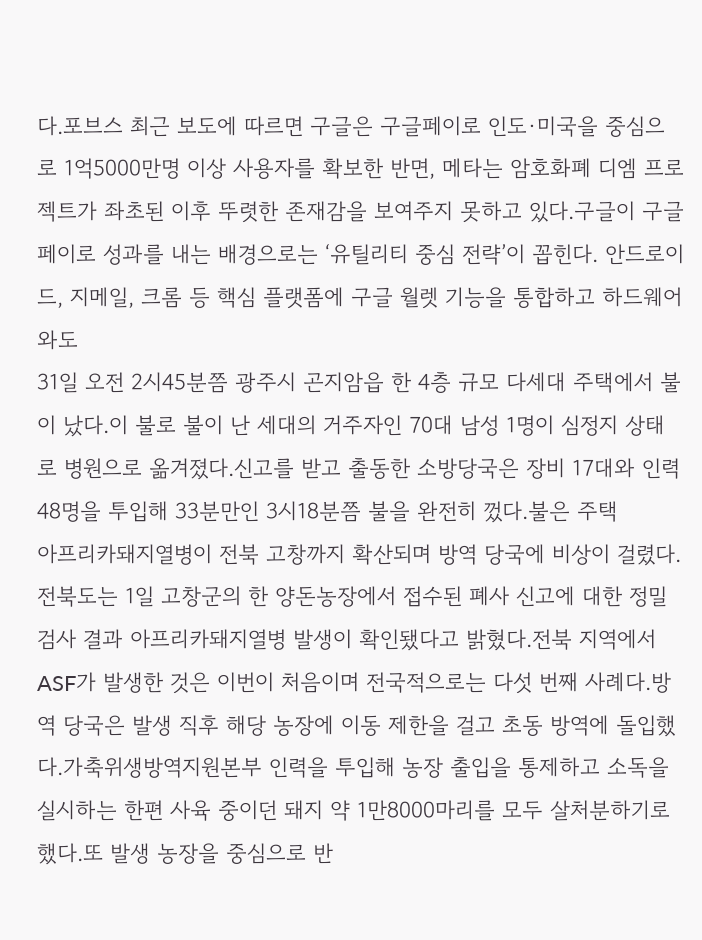다.포브스 최근 보도에 따르면 구글은 구글페이로 인도·미국을 중심으로 1억5000만명 이상 사용자를 확보한 반면, 메타는 암호화폐 디엠 프로젝트가 좌초된 이후 뚜렷한 존재감을 보여주지 못하고 있다.구글이 구글페이로 성과를 내는 배경으로는 ‘유틸리티 중심 전략’이 꼽힌다. 안드로이드, 지메일, 크롬 등 핵심 플랫폼에 구글 월렛 기능을 통합하고 하드웨어와도
31일 오전 2시45분쯤 광주시 곤지암읍 한 4층 규모 다세대 주택에서 불이 났다.이 불로 불이 난 세대의 거주자인 70대 남성 1명이 심정지 상태로 병원으로 옮겨졌다.신고를 받고 출동한 소방당국은 장비 17대와 인력 48명을 투입해 33분만인 3시18분쯤 불을 완전히 껐다.불은 주택
아프리카돼지열병이 전북 고창까지 확산되며 방역 당국에 비상이 걸렸다.전북도는 1일 고창군의 한 양돈농장에서 접수된 폐사 신고에 대한 정밀검사 결과 아프리카돼지열병 발생이 확인됐다고 밝혔다.전북 지역에서 ASF가 발생한 것은 이번이 처음이며 전국적으로는 다섯 번째 사례다.방역 당국은 발생 직후 해당 농장에 이동 제한을 걸고 초동 방역에 돌입했다.가축위생방역지원본부 인력을 투입해 농장 출입을 통제하고 소독을 실시하는 한편 사육 중이던 돼지 약 1만8000마리를 모두 살처분하기로 했다.또 발생 농장을 중심으로 반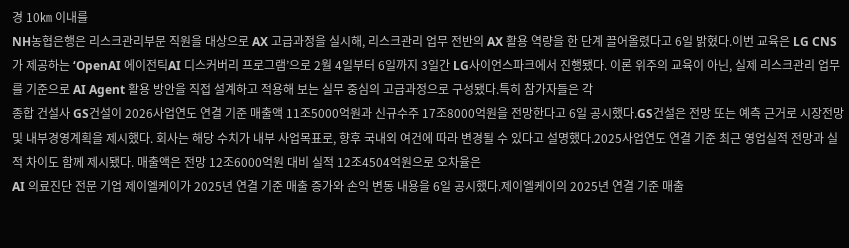경 10㎞ 이내를
NH농협은행은 리스크관리부문 직원을 대상으로 AX 고급과정을 실시해, 리스크관리 업무 전반의 AX 활용 역량을 한 단계 끌어올렸다고 6일 밝혔다.이번 교육은 LG CNS가 제공하는 ‘OpenAI 에이전틱AI 디스커버리 프로그램’으로 2월 4일부터 6일까지 3일간 LG사이언스파크에서 진행됐다. 이론 위주의 교육이 아닌, 실제 리스크관리 업무를 기준으로 AI Agent 활용 방안을 직접 설계하고 적용해 보는 실무 중심의 고급과정으로 구성됐다.특히 참가자들은 각
종합 건설사 GS건설이 2026사업연도 연결 기준 매출액 11조5000억원과 신규수주 17조8000억원을 전망한다고 6일 공시했다.GS건설은 전망 또는 예측 근거로 시장전망 및 내부경영계획을 제시했다. 회사는 해당 수치가 내부 사업목표로, 향후 국내외 여건에 따라 변경될 수 있다고 설명했다.2025사업연도 연결 기준 최근 영업실적 전망과 실적 차이도 함께 제시됐다. 매출액은 전망 12조6000억원 대비 실적 12조4504억원으로 오차율은
AI 의료진단 전문 기업 제이엘케이가 2025년 연결 기준 매출 증가와 손익 변동 내용을 6일 공시했다.제이엘케이의 2025년 연결 기준 매출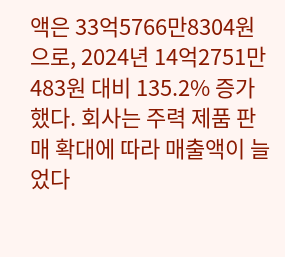액은 33억5766만8304원으로, 2024년 14억2751만483원 대비 135.2% 증가했다. 회사는 주력 제품 판매 확대에 따라 매출액이 늘었다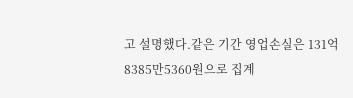고 설명했다.같은 기간 영업손실은 131억8385만5360원으로 집계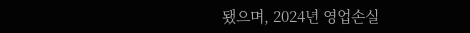됐으며, 2024년 영업손실